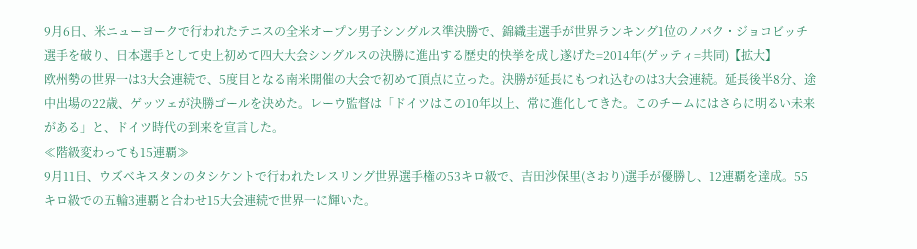9月6日、米ニューヨークで行われたテニスの全米オープン男子シングルス準決勝で、錦織圭選手が世界ランキング1位のノバク・ジョコビッチ選手を破り、日本選手として史上初めて四大大会シングルスの決勝に進出する歴史的快挙を成し遂げた=2014年(ゲッティ=共同)【拡大】
欧州勢の世界一は3大会連続で、5度目となる南米開催の大会で初めて頂点に立った。決勝が延長にもつれ込むのは3大会連続。延長後半8分、途中出場の22歳、ゲッツェが決勝ゴールを決めた。レーウ監督は「ドイツはこの10年以上、常に進化してきた。このチームにはさらに明るい未来がある」と、ドイツ時代の到来を宣言した。
≪階級変わっても15連覇≫
9月11日、ウズベキスタンのタシケントで行われたレスリング世界選手権の53キロ級で、吉田沙保里(さおり)選手が優勝し、12連覇を達成。55キロ級での五輪3連覇と合わせ15大会連続で世界一に輝いた。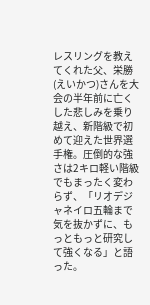レスリングを教えてくれた父、栄勝(えいかつ)さんを大会の半年前に亡くした悲しみを乗り越え、新階級で初めて迎えた世界選手権。圧倒的な強さは2キロ軽い階級でもまったく変わらず、「リオデジャネイロ五輪まで気を抜かずに、もっともっと研究して強くなる」と語った。